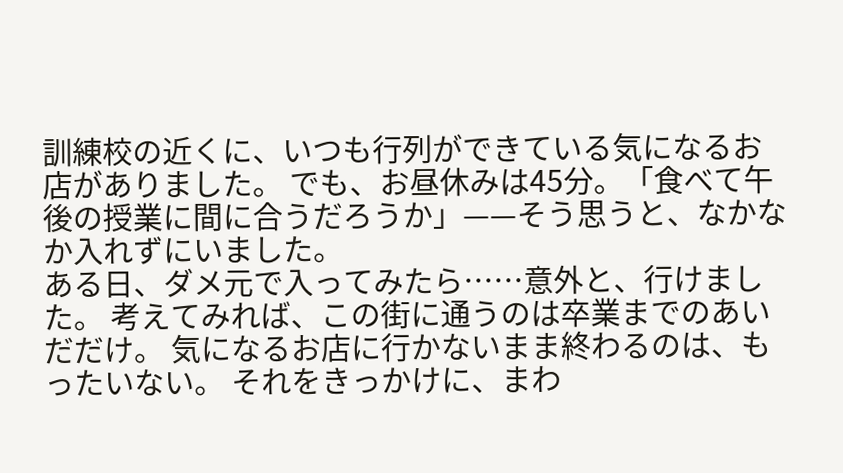訓練校の近くに、いつも行列ができている気になるお店がありました。 でも、お昼休みは45分。「食べて午後の授業に間に合うだろうか」——そう思うと、なかなか入れずにいました。
ある日、ダメ元で入ってみたら……意外と、行けました。 考えてみれば、この街に通うのは卒業までのあいだだけ。 気になるお店に行かないまま終わるのは、もったいない。 それをきっかけに、まわ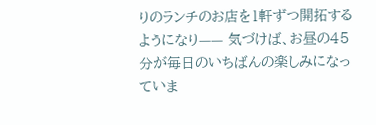りのランチのお店を1軒ずつ開拓するようになり—— 気づけば、お昼の45分が毎日のいちばんの楽しみになっていま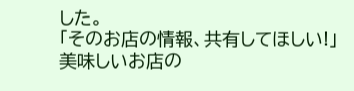した。
「そのお店の情報、共有してほしい!」
美味しいお店の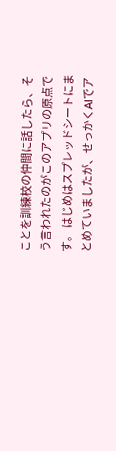ことを訓練校の仲間に話したら、そう言われたのがこのアプリの原点です。 はじめはスプレッドシートにまとめていましたが、せっかくAIでア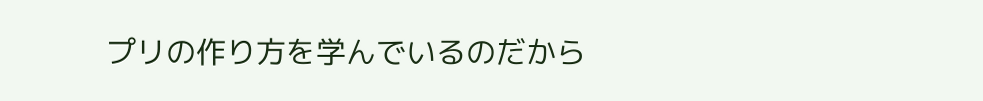プリの作り方を学んでいるのだから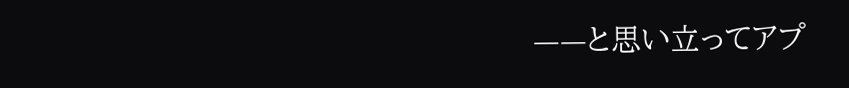——と思い立ってアプ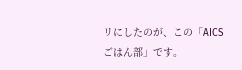リにしたのが、この「AICSごはん部」です。